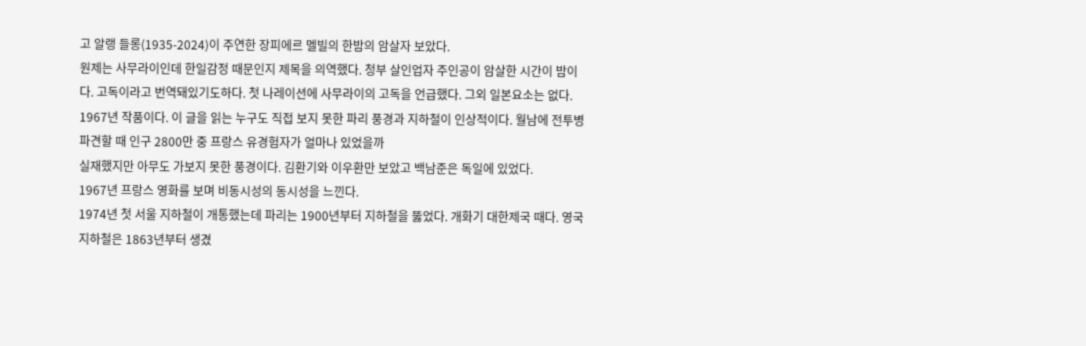고 알랭 들롱(1935-2024)이 주연한 장피에르 멜빌의 한밤의 암살자 보았다.
원제는 사무라이인데 한일감정 때문인지 제목을 의역했다. 청부 살인업자 주인공이 암살한 시간이 밤이다. 고독이라고 번역돼있기도하다. 첫 나레이션에 사무라이의 고독을 언급했다. 그외 일본요소는 없다.
1967년 작품이다. 이 글을 읽는 누구도 직접 보지 못한 파리 풍경과 지하철이 인상적이다. 월남에 전투병 파견할 때 인구 2800만 중 프랑스 유경험자가 얼마나 있었을까
실재했지만 아무도 가보지 못한 풍경이다. 김환기와 이우환만 보았고 백남준은 독일에 있었다.
1967년 프랑스 영화를 보며 비동시성의 동시성을 느낀다.
1974년 첫 서울 지하철이 개통했는데 파리는 1900년부터 지하철을 뚫었다. 개화기 대한제국 때다. 영국 지하철은 1863년부터 생겼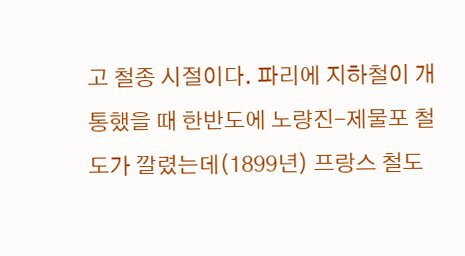고 철종 시절이다. 파리에 지하철이 개통했을 때 한반도에 노량진-제물포 철도가 깔렸는데(1899년) 프랑스 철도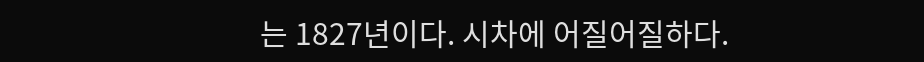는 1827년이다. 시차에 어질어질하다.